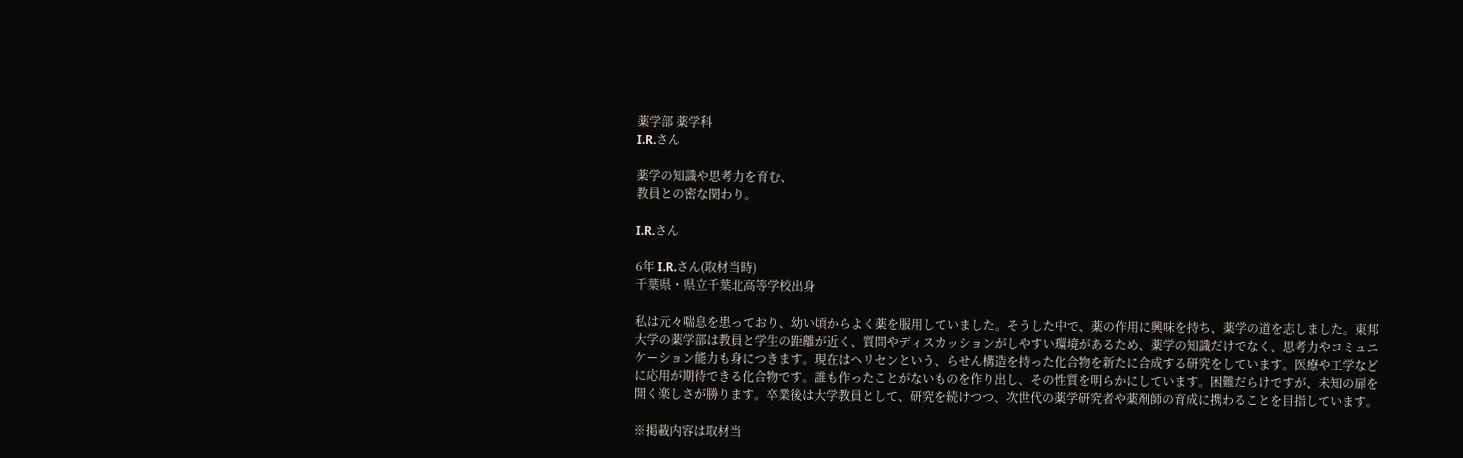薬学部 薬学科
I.R.さん

薬学の知識や思考力を育む、
教員との密な関わり。

I.R.さん

6年 I.R.さん(取材当時)
千葉県・県立千葉北高等学校出身

私は元々喘息を患っており、幼い頃からよく薬を服用していました。そうした中で、薬の作用に興味を持ち、薬学の道を志しました。東邦大学の薬学部は教員と学生の距離が近く、質問やディスカッションがしやすい環境があるため、薬学の知識だけでなく、思考力やコミュニケーション能力も身につきます。現在はヘリセンという、らせん構造を持った化合物を新たに合成する研究をしています。医療や工学などに応用が期待できる化合物です。誰も作ったことがないものを作り出し、その性質を明らかにしています。困難だらけですが、未知の扉を開く楽しさが勝ります。卒業後は大学教員として、研究を続けつつ、次世代の薬学研究者や薬剤師の育成に携わることを目指しています。

※掲載内容は取材当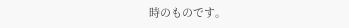時のものです。